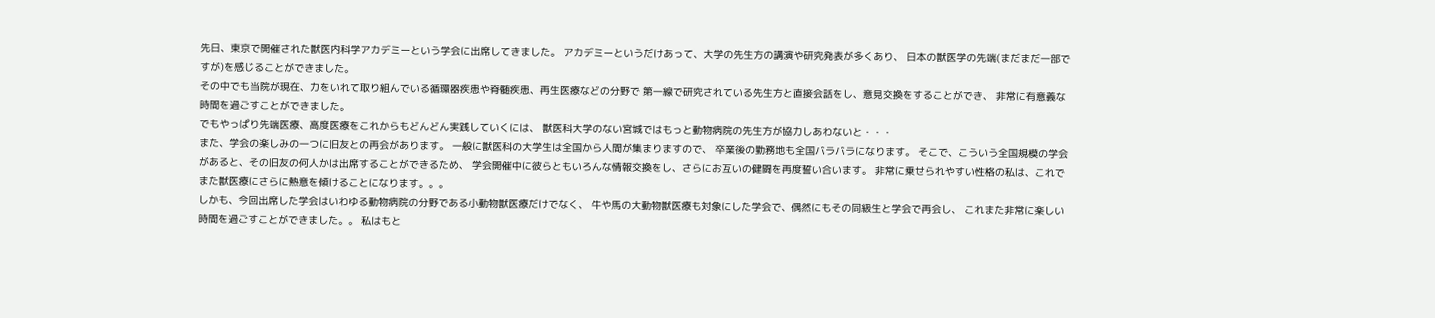先日、東京で開催された獣医内科学アカデミーという学会に出席してきました。 アカデミーというだけあって、大学の先生方の講演や研究発表が多くあり、 日本の獣医学の先端(まだまだ一部ですが)を感じることができました。
その中でも当院が現在、力をいれて取り組んでいる循環器疾患や脊髄疾患、再生医療などの分野で 第一線で研究されている先生方と直接会話をし、意見交換をすることができ、 非常に有意義な時間を過ごすことができました。
でもやっぱり先端医療、高度医療をこれからもどんどん実践していくには、 獣医科大学のない宮城ではもっと動物病院の先生方が協力しあわないと・・・
また、学会の楽しみの一つに旧友との再会があります。 一般に獣医科の大学生は全国から人間が集まりますので、 卒業後の勤務地も全国バラバラになります。 そこで、こういう全国規模の学会があると、その旧友の何人かは出席することができるため、 学会開催中に彼らともいろんな情報交換をし、さらにお互いの健闘を再度誓い合います。 非常に乗せられやすい性格の私は、これでまた獣医療にさらに熱意を傾けることになります。。。
しかも、今回出席した学会はいわゆる動物病院の分野である小動物獣医療だけでなく、 牛や馬の大動物獣医療も対象にした学会で、偶然にもその同級生と学会で再会し、 これまた非常に楽しい時間を過ごすことができました。。 私はもと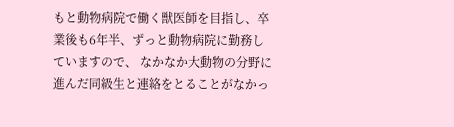もと動物病院で働く獣医師を目指し、卒業後も6年半、ずっと動物病院に勤務していますので、 なかなか大動物の分野に進んだ同級生と連絡をとることがなかっ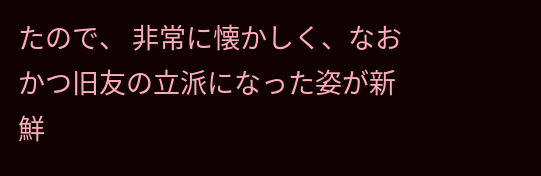たので、 非常に懐かしく、なおかつ旧友の立派になった姿が新鮮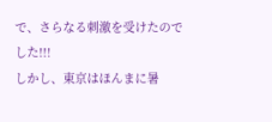で、さらなる刺激を受けたのでした!!!
しかし、東京はほんまに暑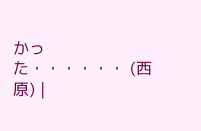かった・・・・・・ (西原) |